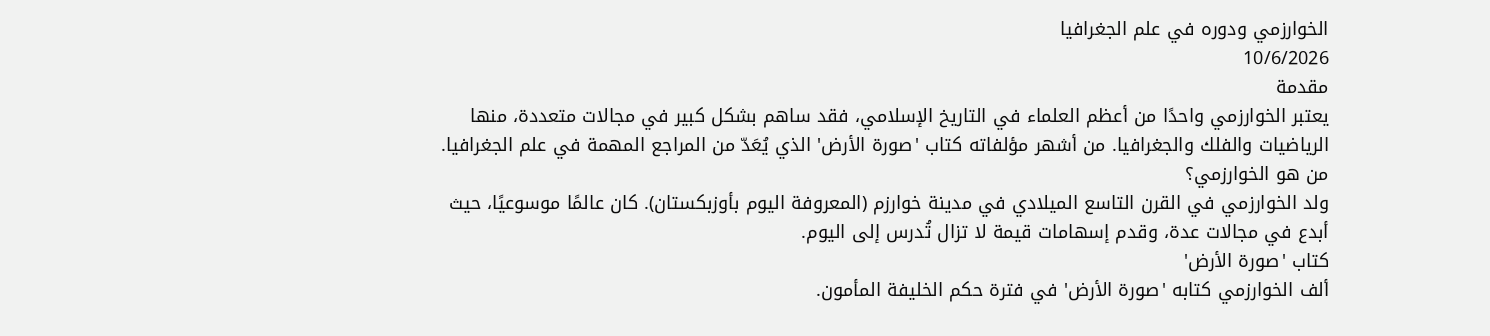الخوارزمي ودوره في علم الجغرافيا
10/6/2026
مقدمة
يعتبر الخوارزمي واحدًا من أعظم العلماء في التاريخ الإسلامي، فقد ساهم بشكل كبير في مجالات متعددة، منها الرياضيات والفلك والجغرافيا. من أشهر مؤلفاته كتاب 'صورة الأرض' الذي يُعَدّ من المراجع المهمة في علم الجغرافيا.
من هو الخوارزمي؟
ولد الخوارزمي في القرن التاسع الميلادي في مدينة خوارزم (المعروفة اليوم بأوزبكستان). كان عالمًا موسوعيًا، حيث أبدع في مجالات عدة، وقدم إسهامات قيمة لا تزال تُدرس إلى اليوم.
كتاب 'صورة الأرض'
ألف الخوارزمي كتابه 'صورة الأرض' في فترة حكم الخليفة المأمون.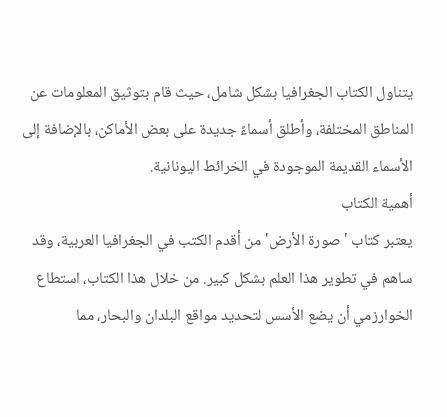يتناول الكتاب الجغرافيا بشكل شامل، حيث قام بتوثيق المعلومات عن المناطق المختلفة، وأطلق أسماءً جديدة على بعض الأماكن، بالإضافة إلى الأسماء القديمة الموجودة في الخرائط اليونانية.
أهمية الكتاب
يعتبر كتاب 'صورة الأرض' من أقدم الكتب في الجغرافيا العربية، وقد ساهم في تطوير هذا العلم بشكل كبير. من خلال هذا الكتاب، استطاع الخوارزمي أن يضع الأسس لتحديد مواقع البلدان والبحار، مما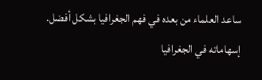ساعد العلماء من بعده في فهم الجغرافيا بشكل أفضل.
إسهاماته في الجغرافيا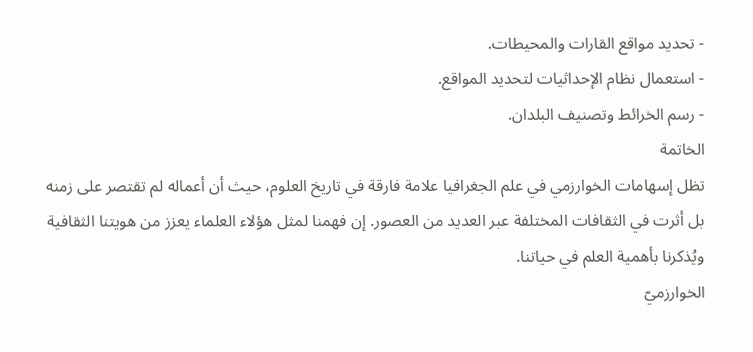- تحديد مواقع القارات والمحيطات.
- استعمال نظام الإحداثيات لتحديد المواقع.
- رسم الخرائط وتصنيف البلدان.
الخاتمة
تظل إسهامات الخوارزمي في علم الجغرافيا علامة فارقة في تاريخ العلوم، حيث أن أعماله لم تقتصر على زمنه بل أثرت في الثقافات المختلفة عبر العديد من العصور. إن فهمنا لمثل هؤلاء العلماء يعزز من هويتنا الثقافية ويُذكرنا بأهمية العلم في حياتنا.
الخوارزميّ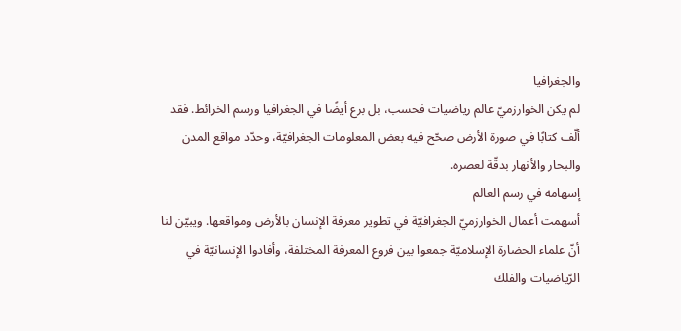والجغرافيا
لم يكن الخوارزميّ عالم رياضيات فحسب، بل برع أيضًا في الجغرافيا ورسم الخرائط. فقد ألّف كتابًا في صورة الأرض صحّح فيه بعض المعلومات الجغرافيّة، وحدّد مواقع المدن والبحار والأنهار بدقّة لعصره.
إسهامه في رسم العالم
أسهمت أعمال الخوارزميّ الجغرافيّة في تطوير معرفة الإنسان بالأرض ومواقعها. ويبيّن لنا أنّ علماء الحضارة الإسلاميّة جمعوا بين فروع المعرفة المختلفة، وأفادوا الإنسانيّة في الرّياضيات والفلك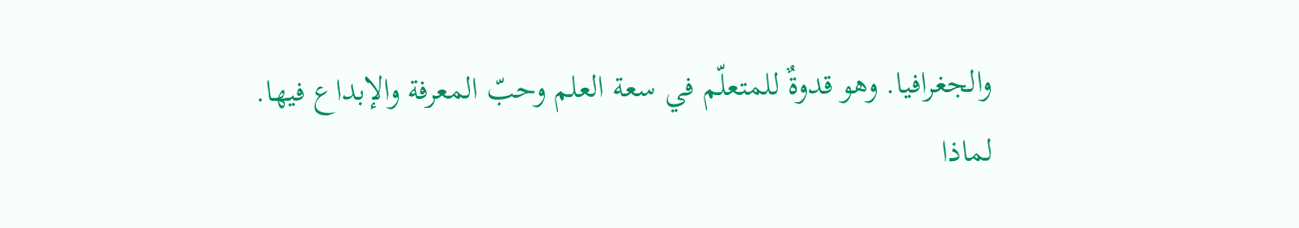والجغرافيا. وهو قدوةٌ للمتعلّم في سعة العلم وحبّ المعرفة والإبداع فيها.
لماذا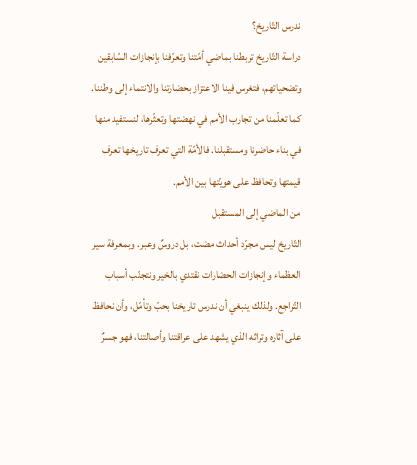ندرس التّاريخ؟
دراسة التّاريخ تربطنا بماضي أمّتنا وتعرّفنا بإنجازات السّابقين وتضحياتهم، فتغرس فينا الاعتزاز بحضارتنا والانتماء إلى وطننا. كما تعلّمنا من تجارب الأمم في نهضتها وتعثّرها، لنستفيد منها في بناء حاضرنا ومستقبلنا. فالأمّة التي تعرف تاريخها تعرف قيمتها وتحافظ على هويّتها بين الأمم.
من الماضي إلى المستقبل
التّاريخ ليس مجرّد أحداث مضت، بل دروسٌ وعبر. وبمعرفة سير العظماء وإنجازات الحضارات نقتدي بالخير ونتجنّب أسباب التّراجع. ولذلك ينبغي أن ندرس تاريخنا بحبّ وتأمّل، وأن نحافظ على آثاره وتراثه الذي يشهد على عراقتنا وأصالتنا، فهو جسرٌ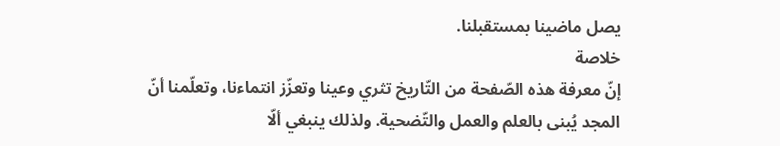يصل ماضينا بمستقبلنا.
خلاصة
إنّ معرفة هذه الصّفحة من التّاريخ تثري وعينا وتعزّز انتماءنا، وتعلّمنا أنّ المجد يُبنى بالعلم والعمل والتّضحية. ولذلك ينبغي ألّا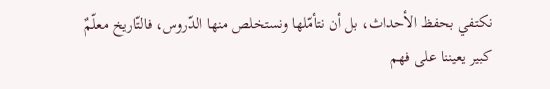نكتفي بحفظ الأحداث، بل أن نتأمّلها ونستخلص منها الدّروس، فالتّاريخ معلّمٌ كبير يعيننا على فهم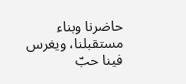حاضرنا وبناء مستقبلنا، ويغرس فينا حبّ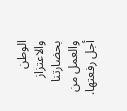الوطن والاعتزاز بحضارتنا والعمل من أجل رفعتها.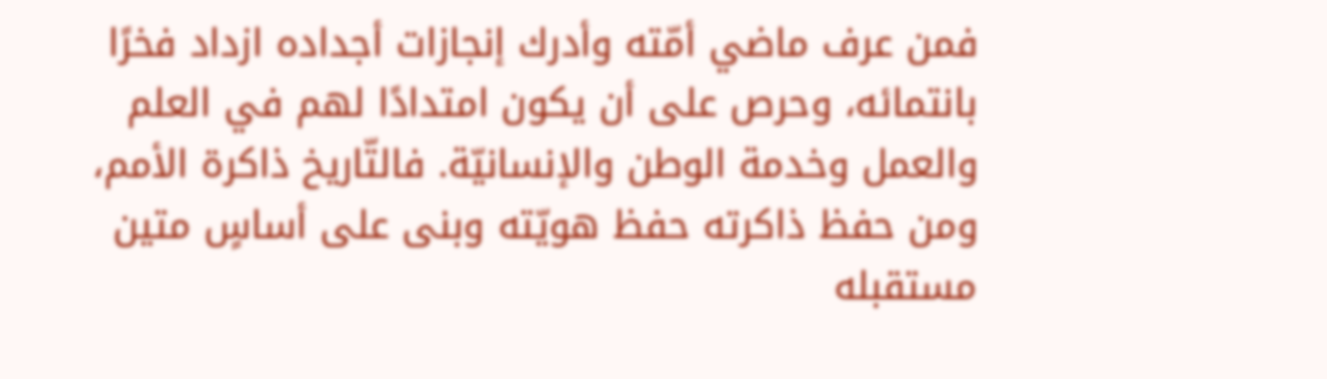فمن عرف ماضي أمّته وأدرك إنجازات أجداده ازداد فخرًا بانتمائه، وحرص على أن يكون امتدادًا لهم في العلم والعمل وخدمة الوطن والإنسانيّة. فالتّاريخ ذاكرة الأمم، ومن حفظ ذاكرته حفظ هويّته وبنى على أساسٍ متين مستقبله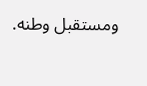ومستقبل وطنه.